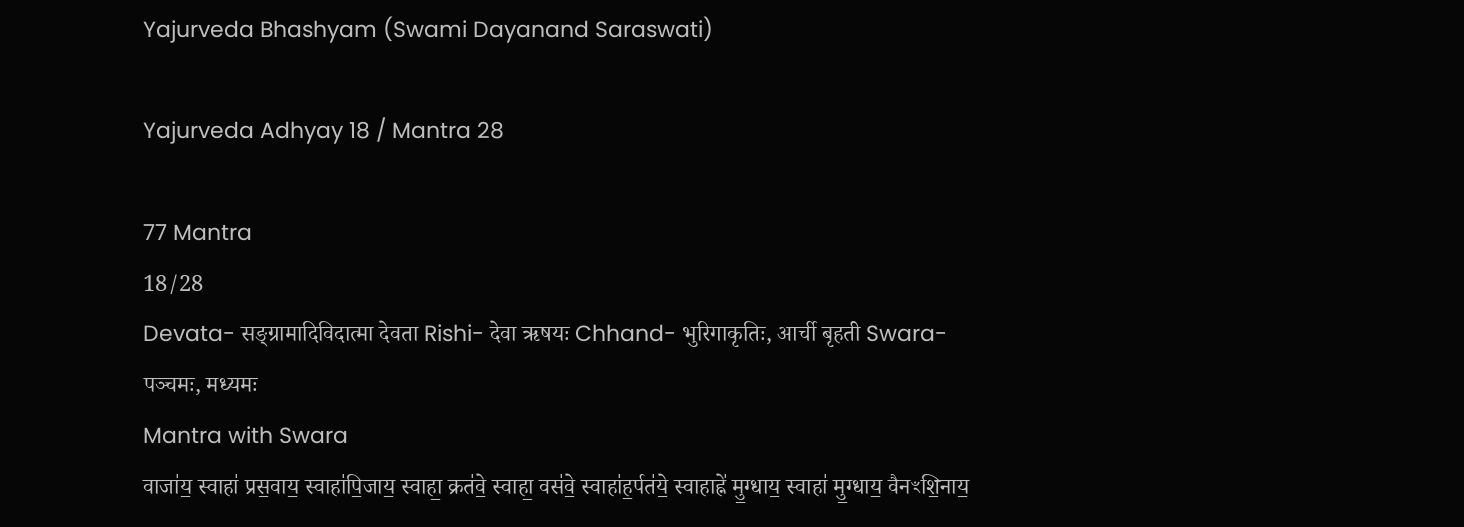Yajurveda Bhashyam (Swami Dayanand Saraswati)

Yajurveda Adhyay 18 / Mantra 28

77 Mantra
18/28
Devata- सङ्ग्रामादिविदात्मा देवता Rishi- देवा ऋषयः Chhand- भुरिगाकृतिः, आर्ची बृहती Swara- पञ्चमः, मध्यमः
Mantra with Swara
वाजा॑य॒ स्वाहा॑ प्रस॒वाय॒ स्वाहा॑पि॒जाय॒ स्वाहा॒ क्रत॑वे॒ स्वाहा॒ वस॑वे॒ स्वाहा॑ह॒र्पत॑ये॒ स्वाहाह्ने॑ मु॒ग्धाय॒ स्वाहा॑ मु॒ग्धाय॒ वैनꣳशि॒नाय॒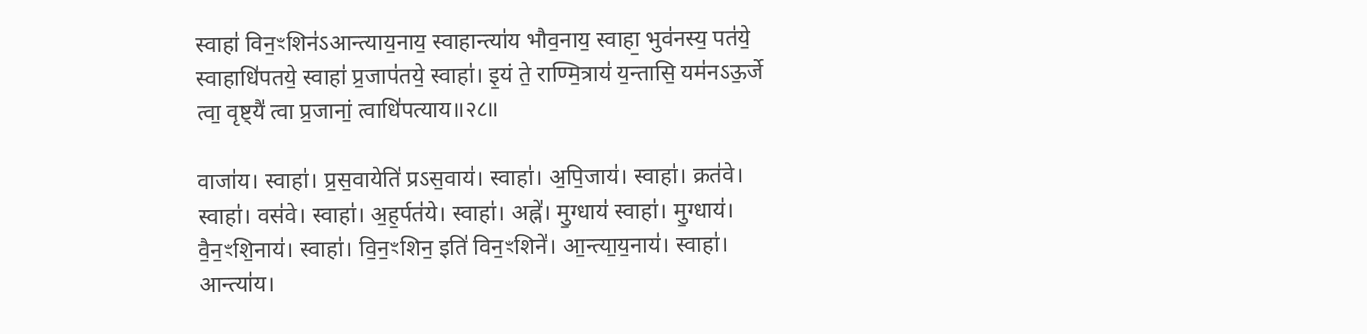स्वाहा॑ विन॒ꣳशिन॑ऽआन्त्याय॒नाय॒ स्वाहान्त्या॑य भौव॒नाय॒ स्वाहा॒ भुव॑नस्य॒ पत॑ये॒ स्वाहाधि॑पतये॒ स्वाहा॑ प्र॒जाप॑तये॒ स्वाहा॑। इ॒यं ते॒ राण्मि॒त्राय॑ य॒न्तासि॒ यम॑नऽऊ॒र्जे त्वा॒ वृष्ट्यै॑ त्वा प्र॒जानां॒ त्वाधि॑पत्याय॥२८॥

वाजा॑य। स्वाहा॑। प्र॒स॒वायेति॑ प्रऽस॒वाय॑। स्वाहा॑। अ॒पि॒जाय॑। स्वाहा॑। क्रत॑वे। स्वाहा॑। वस॑वे। स्वाहा॑। अ॒ह॒र्पत॑ये। स्वाहा॑। अह्ने॑। मु॒ग्धाय॑ स्वाहा॑। मु॒ग्धाय॑। वै॒न॒ꣳशि॒नाय॑। स्वाहा॑। वि॒न॒ꣳशिन॒ इति॑ विन॒ꣳशिने॑। आ॒न्त्या॒य॒नाय॑। स्वाहा॑। आन्त्या॑य।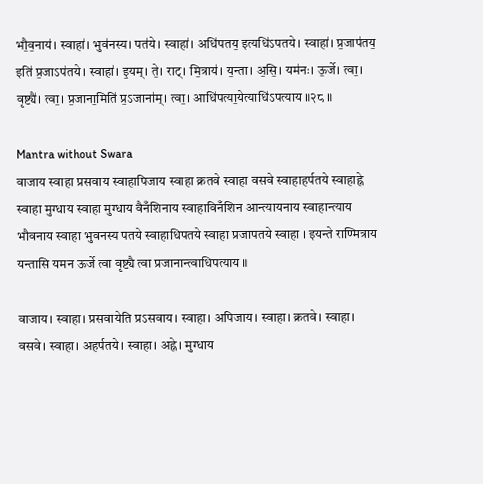भौ॒व॒नाय॑। स्वाहा॑। भुव॑नस्य। पत॑ये। स्वाहा॑। अधि॑पतय॒ इत्यधि॑ऽपतये। स्वाहा॑। प्र॒जाप॑तय॒ इति॑ प्र॒जाऽप॑तये। स्वाहा॑। इ॒यम्। ते॒। राट्। मि॒त्राय॑। य॒न्ता। अ॒सि॒। यम॑नः। ऊ॒र्जे। त्वा॒। वृष्ट्यै॑। त्वा॒। प्र॒जाना॒मिति॑ प्र॒ऽजाना॑म्। त्वा॒। आधि॑पत्या॒येत्याधि॑ऽपत्याय ॥२८ ॥

Mantra without Swara
वाजाय स्वाहा प्रसवाय स्वाहापिजाय स्वाहा क्रतवे स्वाहा वसवे स्वाहाहर्पतये स्वाहाह्ने स्वाहा मुग्धाय स्वाहा मुग्धाय वैनँशिनाय स्वाहाविनँशिन आन्त्यायनाय स्वाहान्त्याय भौवनाय स्वाहा भुवनस्य पतये स्वाहाधिपतये स्वाहा प्रजापतये स्वाहा । इयन्ते राण्मित्राय यन्तासि यमन ऊर्जे त्वा वृष्ट्यै त्वा प्रजानान्त्वाधिपत्याय ॥

वाजाय। स्वाहा। प्रसवायेति प्रऽसवाय। स्वाहा। अपिजाय। स्वाहा। क्रतवे। स्वाहा। वसवे। स्वाहा। अहर्पतये। स्वाहा। अह्ने। मुग्धाय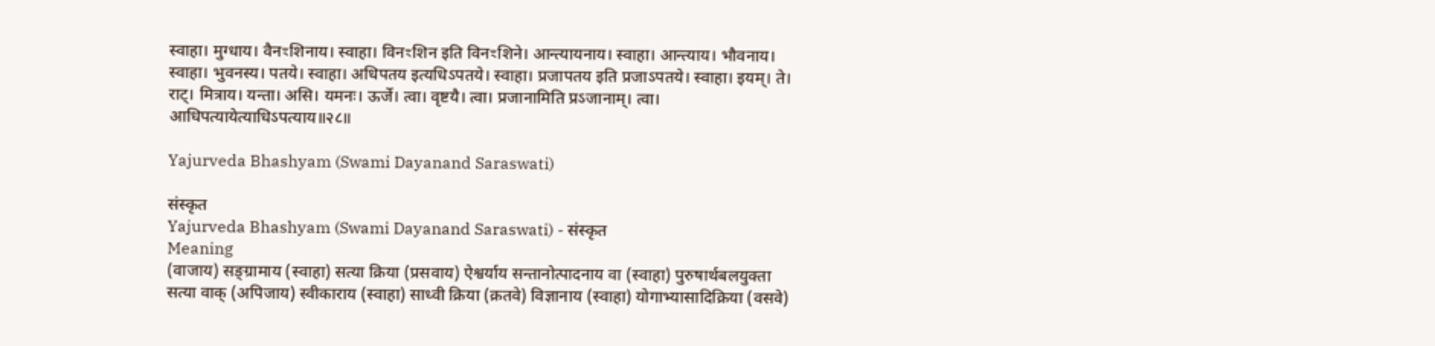स्वाहा। मुग्धाय। वैनꣳशिनाय। स्वाहा। विनꣳशिन इति विनꣳशिने। आन्त्यायनाय। स्वाहा। आन्त्याय। भौवनाय। स्वाहा। भुवनस्य। पतये। स्वाहा। अधिपतय इत्यधिऽपतये। स्वाहा। प्रजापतय इति प्रजाऽपतये। स्वाहा। इयम्। ते। राट्। मित्राय। यन्ता। असि। यमनः। ऊर्जे। त्वा। वृष्टयै। त्वा। प्रजानामिति प्रऽजानाम्। त्वा। आधिपत्यायेत्याधिऽपत्याय॥२८॥

Yajurveda Bhashyam (Swami Dayanand Saraswati)

संस्कृत
Yajurveda Bhashyam (Swami Dayanand Saraswati) - संस्कृत
Meaning
(वाजाय) सङ्ग्रामाय (स्वाहा) सत्या क्रिया (प्रसवाय) ऐश्वर्याय सन्तानोत्पादनाय वा (स्वाहा) पुरुषार्थबलयुक्ता सत्या वाक् (अपिजाय) स्वीकाराय (स्वाहा) साध्वी क्रिया (क्रतवे) विज्ञानाय (स्वाहा) योगाभ्यासादिक्रिया (वसवे)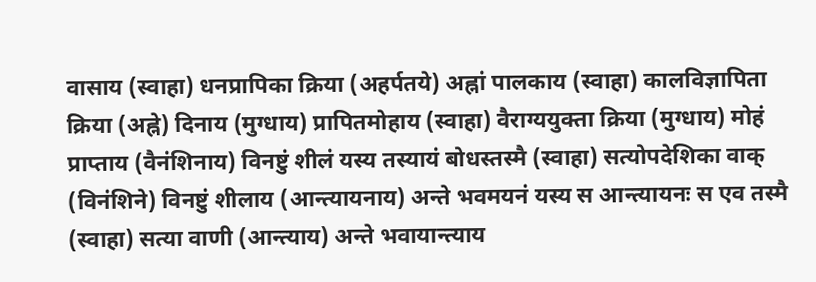वासाय (स्वाहा) धनप्रापिका क्रिया (अहर्पतये) अह्नां पालकाय (स्वाहा) कालविज्ञापिता क्रिया (अह्ने) दिनाय (मुग्धाय) प्रापितमोहाय (स्वाहा) वैराग्ययुक्ता क्रिया (मुग्धाय) मोहं प्राप्ताय (वैनंशिनाय) विनष्टुं शीलं यस्य तस्यायं बोधस्तस्मै (स्वाहा) सत्योपदेशिका वाक् (विनंशिने) विनष्टुं शीलाय (आन्त्यायनाय) अन्ते भवमयनं यस्य स आन्त्यायनः स एव तस्मै (स्वाहा) सत्या वाणी (आन्त्याय) अन्ते भवायान्त्याय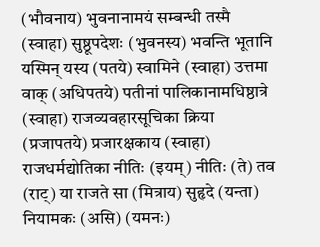(भौवनाय) भुवनानामयं सम्बन्धी तस्मै (स्वाहा) सुष्ठूपदेशः (भुवनस्य) भवन्ति भूतानि यस्मिन् यस्य (पतये) स्वामिने (स्वाहा) उत्तमा वाक् (अधिपतये) पतीनां पालिकानामधिष्ठात्रे (स्वाहा) राजव्यवहारसूचिका क्रिया (प्रजापतये) प्रजारक्षकाय (स्वाहा) राजधर्मद्योतिका नीतिः (इयम्) नीतिः (ते) तव (राट्) या राजते सा (मित्राय) सुहृदे (यन्ता) नियामकः (असि) (यमनः)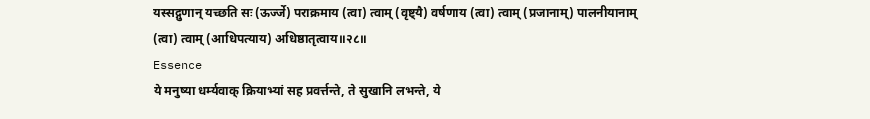यस्सद्गुणान् यच्छति सः (ऊर्ज्जे) पराक्रमाय (त्वा) त्वाम् (वृष्ट्यै) वर्षणाय (त्वा) त्वाम् (प्रजानाम्) पालनीयानाम् (त्वा) त्वाम् (आधिपत्याय) अधिष्ठातृत्वाय॥२८॥
Essence
ये मनुष्या धर्म्यवाक् क्रियाभ्यां सह प्रवर्त्तन्ते, ते सुखानि लभन्ते, ये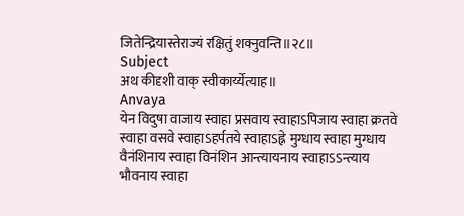जितेन्द्रियास्तेराज्यं रक्षितुं शक्नुवन्ति॥२८॥
Subject
अथ कीदृशी वाक् स्वीकार्य्येत्याह॥
Anvaya
येन विदुषा वाजाय स्वाहा प्रसवाय स्वाहाऽपिजाय स्वाहा क्रतवे स्वाहा वसवे स्वाहाऽहर्पतये स्वाहाऽह्ने मुग्धाय स्वाहा मुग्धाय वैनंशिनाय स्वाहा विनंशिन आन्त्यायनाय स्वाहाऽऽन्त्याय भौवनाय स्वाहा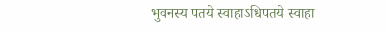भुवनस्य पतये स्वाहाऽधिपतये स्वाहा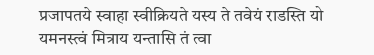प्रजापतये स्वाहा स्वीक्रियते यस्य ते तवेयं राडस्ति यो यमनस्त्वं मित्राय यन्तासि तं त्वा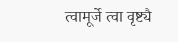त्वामूर्जे त्वा वृष्ट्यै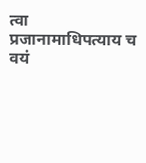त्वा प्रजानामाधिपत्याय च वयं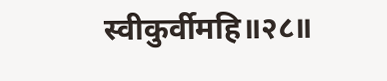स्वीकुर्वीमहि॥२८॥